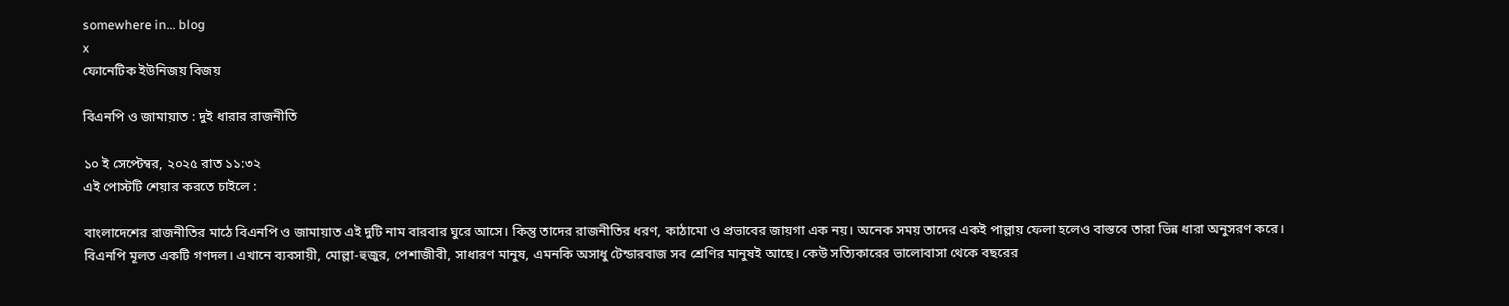somewhere in... blog
x
ফোনেটিক ইউনিজয় বিজয়

বিএনপি ও জামায়াত : দুই ধারার রাজনীতি

১০ ই সেপ্টেম্বর, ২০২৫ রাত ১১:৩২
এই পোস্টটি শেয়ার করতে চাইলে :

বাংলাদেশের রাজনীতির মাঠে বিএনপি ও জামায়াত এই দুটি নাম বারবার ঘুরে আসে। কিন্তু তাদের রাজনীতির ধরণ, কাঠামো ও প্রভাবের জায়গা এক নয়। অনেক সময় তাদের একই পাল্লায় ফেলা হলেও বাস্তবে তারা ভিন্ন ধারা অনুসরণ করে।
বিএনপি মূলত একটি গণদল। এখানে ব্যবসায়ী, মোল্লা-হুজুর, পেশাজীবী, সাধারণ মানুষ, এমনকি অসাধু টেন্ডারবাজ সব শ্রেণির মানুষই আছে। কেউ সত্যিকারের ভালোবাসা থেকে বছরের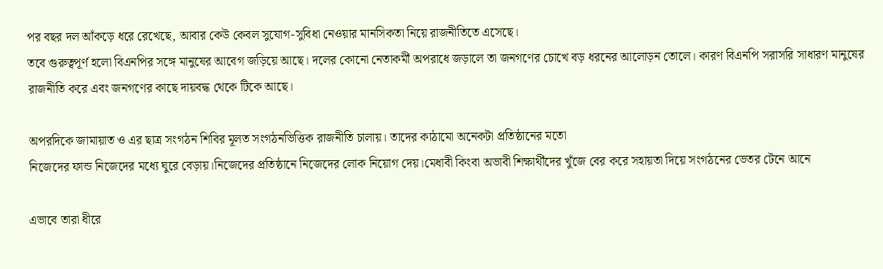পর বছর দল আঁকড়ে ধরে রেখেছে, আবার কেউ কেবল সুযোগ-সুবিধা নেওয়ার মানসিকতা নিয়ে রাজনীতিতে এসেছে।
তবে গুরুত্বপূর্ণ হলো বিএনপির সঙ্গে মানুষের আবেগ জড়িয়ে আছে। দলের কোনো নেতাকর্মী অপরাধে জড়ালে তা জনগণের চোখে বড় ধরনের আলোড়ন তোলে। কারণ বিএনপি সরাসরি সাধারণ মানুষের রাজনীতি করে এবং জনগণের কাছে দায়বদ্ধ থেকে টিকে আছে।

অপরদিকে জামায়াত ও এর ছাত্র সংগঠন শিবির মূলত সংগঠনভিত্তিক রাজনীতি চালায়। তাদের কাঠামো অনেকটা প্রতিষ্ঠানের মতো
নিজেদের ফান্ড নিজেদের মধ্যে ঘুরে বেড়ায়।নিজেদের প্রতিষ্ঠানে নিজেদের লোক নিয়োগ দেয়।মেধাবী কিংবা অভাবী শিক্ষার্থীদের খুঁজে বের করে সহায়তা দিয়ে সংগঠনের ভেতর টেনে আনে

এভাবে তারা ধীরে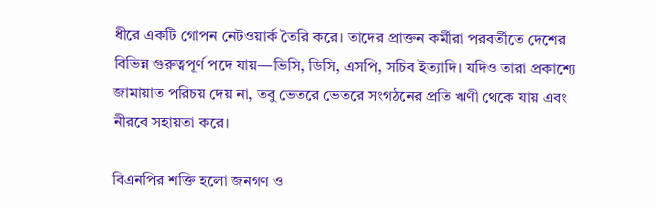ধীরে একটি গোপন নেটওয়ার্ক তৈরি করে। তাদের প্রাক্তন কর্মীরা পরবর্তীতে দেশের বিভিন্ন গুরুত্বপূর্ণ পদে যায়—ভিসি, ডিসি, এসপি, সচিব ইত্যাদি। যদিও তারা প্রকাশ্যে জামায়াত পরিচয় দেয় না, তবু ভেতরে ভেতরে সংগঠনের প্রতি ঋণী থেকে যায় এবং নীরবে সহায়তা করে।

বিএনপির শক্তি হলো জনগণ ও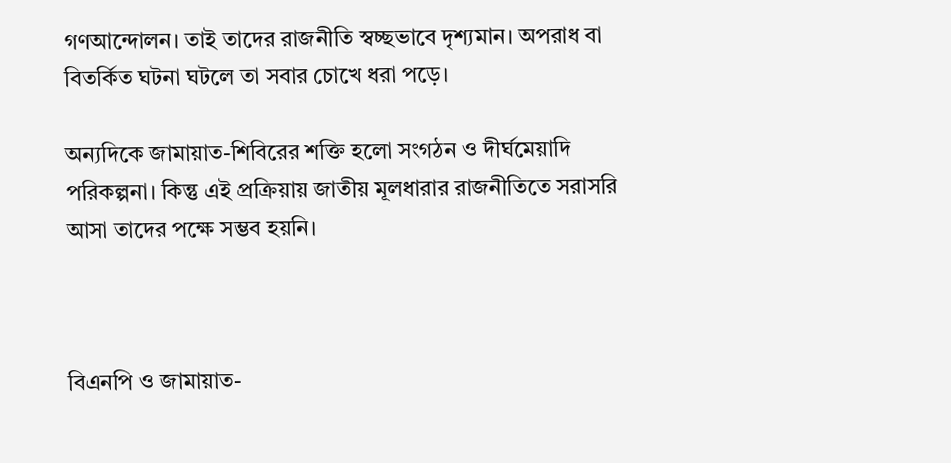গণআন্দোলন। তাই তাদের রাজনীতি স্বচ্ছভাবে দৃশ্যমান। অপরাধ বা বিতর্কিত ঘটনা ঘটলে তা সবার চোখে ধরা পড়ে।

অন্যদিকে জামায়াত-শিবিরের শক্তি হলো সংগঠন ও দীর্ঘমেয়াদি পরিকল্পনা। কিন্তু এই প্রক্রিয়ায় জাতীয় মূলধারার রাজনীতিতে সরাসরি আসা তাদের পক্ষে সম্ভব হয়নি।



বিএনপি ও জামায়াত-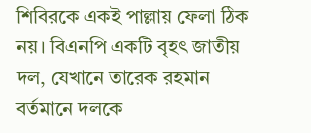শিবিরকে একই পাল্লায় ফেলা ঠিক নয়। বিএনপি একটি বৃহৎ জাতীয় দল, যেখানে তারেক রহমান বর্তমানে দলকে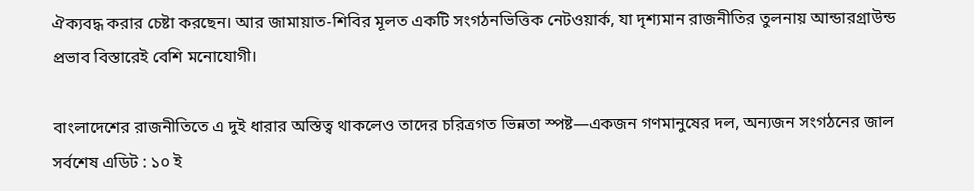ঐক্যবদ্ধ করার চেষ্টা করছেন। আর জামায়াত-শিবির মূলত একটি সংগঠনভিত্তিক নেটওয়ার্ক, যা দৃশ্যমান রাজনীতির তুলনায় আন্ডারগ্রাউন্ড প্রভাব বিস্তারেই বেশি মনোযোগী।

বাংলাদেশের রাজনীতিতে এ দুই ধারার অস্তিত্ব থাকলেও তাদের চরিত্রগত ভিন্নতা স্পষ্ট—একজন গণমানুষের দল, অন্যজন সংগঠনের জাল
সর্বশেষ এডিট : ১০ ই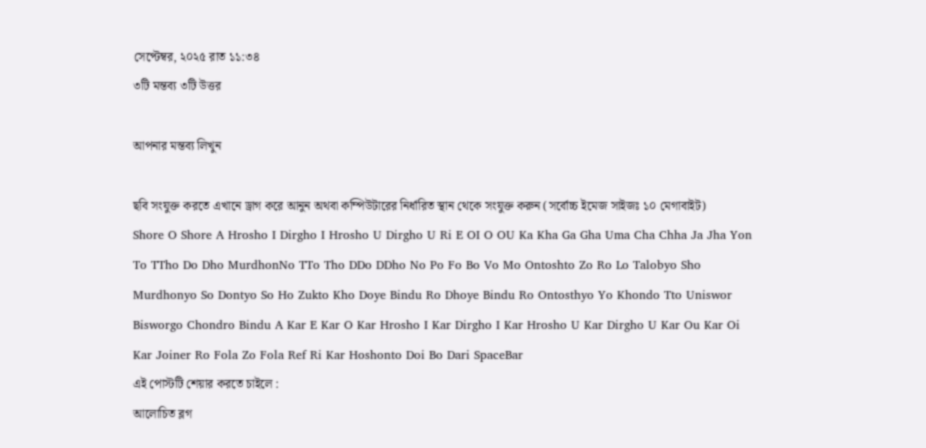সেপ্টেম্বর, ২০২৫ রাত ১১:৩৪
৩টি মন্তব্য ৩টি উত্তর

আপনার মন্তব্য লিখুন

ছবি সংযুক্ত করতে এখানে ড্রাগ করে আনুন অথবা কম্পিউটারের নির্ধারিত স্থান থেকে সংযুক্ত করুন (সর্বোচ্চ ইমেজ সাইজঃ ১০ মেগাবাইট)
Shore O Shore A Hrosho I Dirgho I Hrosho U Dirgho U Ri E OI O OU Ka Kha Ga Gha Uma Cha Chha Ja Jha Yon To TTho Do Dho MurdhonNo TTo Tho DDo DDho No Po Fo Bo Vo Mo Ontoshto Zo Ro Lo Talobyo Sho Murdhonyo So Dontyo So Ho Zukto Kho Doye Bindu Ro Dhoye Bindu Ro Ontosthyo Yo Khondo Tto Uniswor Bisworgo Chondro Bindu A Kar E Kar O Kar Hrosho I Kar Dirgho I Kar Hrosho U Kar Dirgho U Kar Ou Kar Oi Kar Joiner Ro Fola Zo Fola Ref Ri Kar Hoshonto Doi Bo Dari SpaceBar
এই পোস্টটি শেয়ার করতে চাইলে :
আলোচিত ব্লগ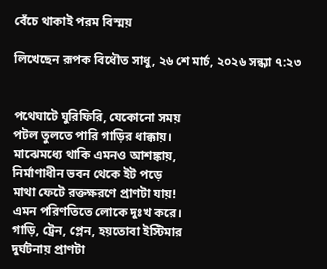বেঁচে থাকাই পরম বিস্ময়

লিখেছেন রূপক বিধৌত সাধু, ২৬ শে মার্চ, ২০২৬ সন্ধ্যা ৭:২৩


পথেঘাটে ঘুরিফিরি, যেকোনো সময়
পটল তুলতে পারি গাড়ির ধাক্কায়।
মাঝেমধ্যে থাকি এমনও আশঙ্কায়,
নির্মাণাধীন ভবন থেকে ইট পড়ে
মাথা ফেটে রক্তক্ষরণে প্রাণটা যায়!
এমন পরিণতিতে লোকে দুঃখ করে।
গাড়ি, ট্রেন, প্লেন, হয়তোবা ইস্টিমার
দুর্ঘটনায় প্রাণটা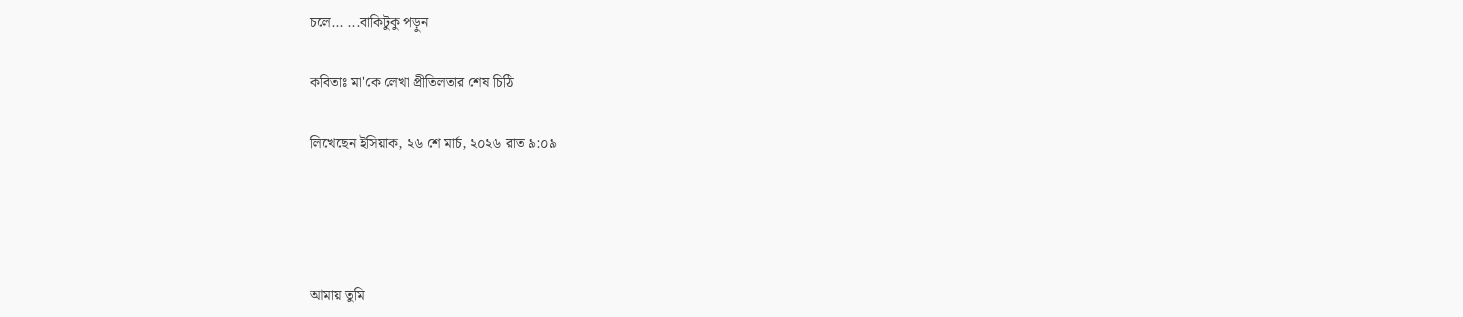চলে... ...বাকিটুকু পড়ুন

কবিতাঃ মা'কে লেখা প্রীতিলতার শেষ চিঠি

লিখেছেন ইসিয়াক, ২৬ শে মার্চ, ২০২৬ রাত ৯:০৯




আমায় তুমি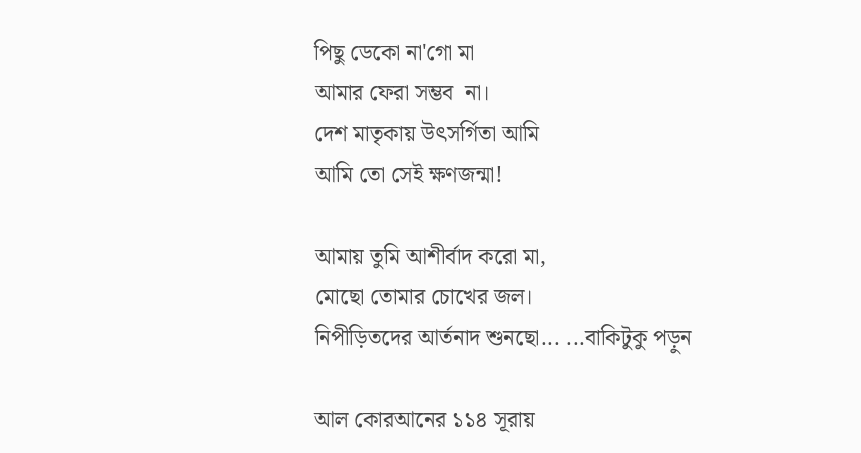পিছু ডেকো না'গো মা
আমার ফেরা সম্ভব  না।
দেশ মাতৃকায় উৎসর্গিতা আমি
আমি তো সেই ক্ষণজন্মা!

আমায় তুমি আশীর্বাদ করো মা,
মোছো তোমার চোখের জল।
নিপীড়িতদের আর্তনাদ শুনছো... ...বাকিটুকু পড়ুন

আল কোরআনের ১১৪ সূরায়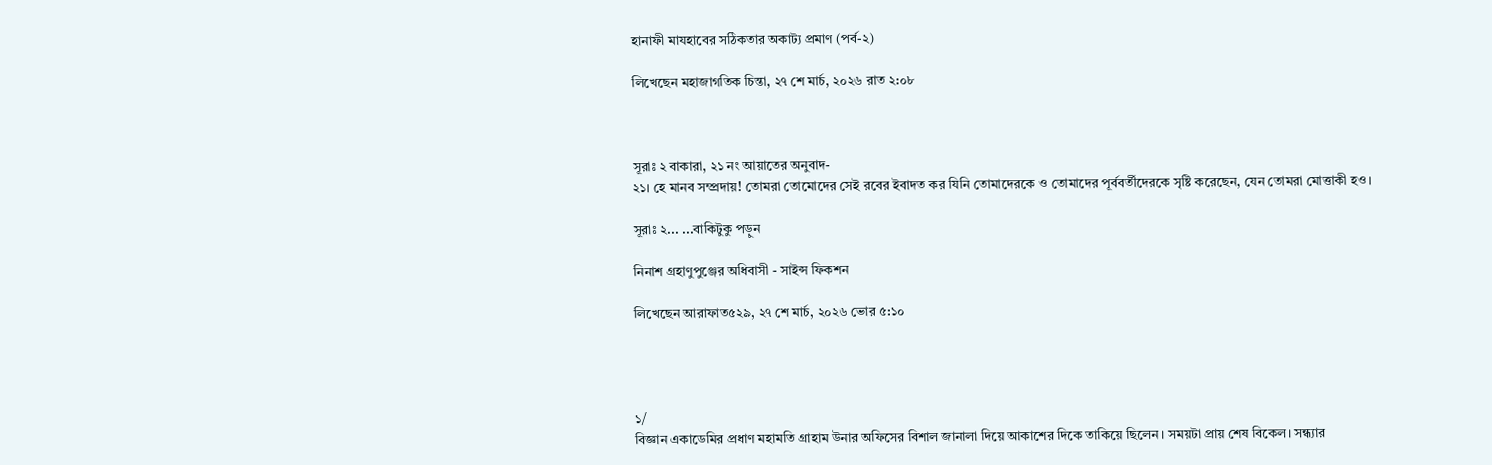হানাফী মাযহাবের সঠিকতার অকাট্য প্রমাণ (পর্ব-২)

লিখেছেন মহাজাগতিক চিন্তা, ২৭ শে মার্চ, ২০২৬ রাত ২:০৮



সূরাঃ ২ বাকারা, ২১ নং আয়াতের অনুবাদ-
২১। হে মানব সম্প্রদায়! তোমরা তোমোদের সেই রবের ইবাদত কর যিনি তোমাদেরকে ও তোমাদের পূর্ববর্তীদেরকে সৃষ্টি করেছেন, যেন তোমরা মোত্তাকী হও।

সূরাঃ ২... ...বাকিটুকু পড়ুন

নিনাশ গ্রহাণুপুঞ্জের অধিবাসী - সাইন্স ফিকশন

লিখেছেন আরাফাত৫২৯, ২৭ শে মার্চ, ২০২৬ ভোর ৫:১০




১/
বিজ্ঞান একাডেমির প্রধাণ মহামতি গ্রাহাম উনার অফিসের বিশাল জানালা দিয়ে আকাশের দিকে তাকিয়ে ছিলেন। সময়টা প্রায় শেষ বিকেল। সন্ধ্যার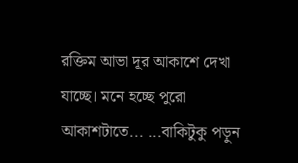রক্তিম আভা দূর আকাশে দেখা যাচ্ছে। মনে হচ্ছে পুরো আকাশটাতে... ...বাকিটুকু পড়ুন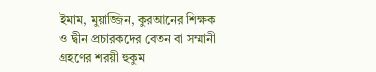ইমাম, মুয়াজ্জিন, কুরআনের শিক্ষক ও দ্বীন প্রচারকদের বেতন বা সম্মানী গ্রহণের শরয়ী হুকুম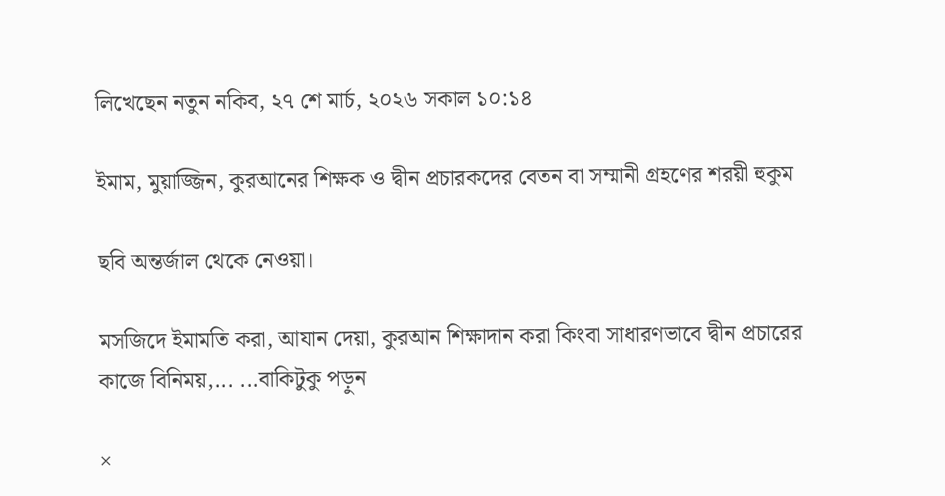লিখেছেন নতুন নকিব, ২৭ শে মার্চ, ২০২৬ সকাল ১০:১৪

ইমাম, মুয়াজ্জিন, কুরআনের শিক্ষক ও দ্বীন প্রচারকদের বেতন বা সম্মানী গ্রহণের শরয়ী হুকুম

ছবি অন্তর্জাল থেকে নেওয়া।

মসজিদে ইমামতি করা, আযান দেয়া, কুরআন শিক্ষাদান করা কিংবা সাধারণভাবে দ্বীন প্রচারের কাজে বিনিময়,... ...বাকিটুকু পড়ুন

×